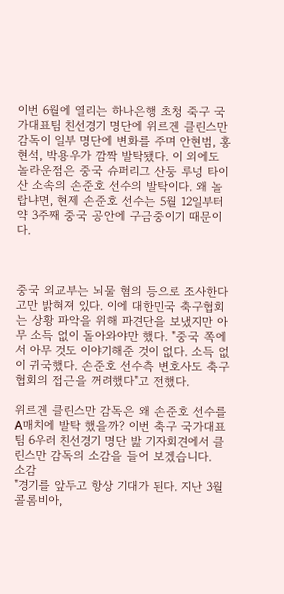이번 6월에 열리는 하나은행 초청 죽구 국가대표팀 친선경기 명단에 위르겐 클린스만 감독이 일부 명단에 변화를 주며 안현범, 홍현석, 박용우가 깜짝 발탁됐다. 이 외에도 놀라운점은 중국 슈퍼리그 산둥 루넝 타이산 소속의 손준호 선수의 발탁이다. 왜 놀랍냐면, 현제 손준호 선수는 5월 12일부터 약 3주째 중국 공안에 구금중이기 때문이다.



중국 외교부는 뇌물 혐의 등으로 조사한다고만 밝혀져 있다. 이에 대한민국 축구협회는 상황 파악을 위해 파견단을 보냈지만 아무 소득 없이 돌아와야만 했다. "중국 쪽에서 아무 것도 이야기해준 것이 없다. 소득 없이 귀국했다. 손준호 선수측 변호사도 축구협회의 접근을 꺼려했다"고 전했다.

위르겐 클린스만 감독은 왜 손준호 선수를 A매치에 발탁 했을까? 이번 축구 국가대표팀 6우러 친선경기 명단 밢 기자회견에서 클린스만 감독의 소감을 들어 보겠습니다.
소감
"경기를 앞두고 항상 기대가 된다. 지난 3월 콜롬비아,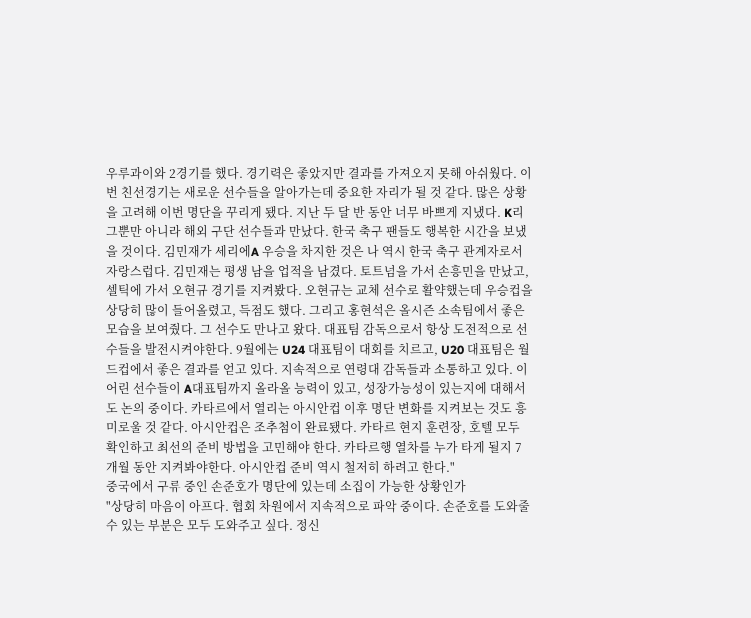우루과이와 2경기를 했다. 경기력은 좋았지만 결과를 가져오지 못해 아쉬웠다. 이번 친선경기는 새로운 선수들을 알아가는데 중요한 자리가 될 것 같다. 많은 상황을 고려해 이번 명단을 꾸리게 됐다. 지난 두 달 반 동안 너무 바쁘게 지냈다. K리그뿐만 아니라 해외 구단 선수들과 만났다. 한국 축구 팬들도 행복한 시간을 보냈을 것이다. 김민재가 세리에A 우승을 차지한 것은 나 역시 한국 축구 관계자로서 자랑스럽다. 김민재는 평생 남을 업적을 남겼다. 토트넘을 가서 손흥민을 만났고, 셀틱에 가서 오현규 경기를 지켜봤다. 오현규는 교체 선수로 활약했는데 우승컵을 상당히 많이 들어올렸고, 득점도 했다. 그리고 홍현석은 올시즌 소속팀에서 좋은 모습을 보여줬다. 그 선수도 만나고 왔다. 대표팀 감독으로서 항상 도전적으로 선수들을 발전시켜야한다. 9월에는 U24 대표팀이 대회를 치르고, U20 대표팀은 월드컵에서 좋은 결과를 얻고 있다. 지속적으로 연령대 감독들과 소통하고 있다. 이 어린 선수들이 A대표팀까지 올라올 능력이 있고, 성장가능성이 있는지에 대해서도 논의 중이다. 카타르에서 열리는 아시안컵 이후 명단 변화를 지켜보는 것도 흥미로울 것 같다. 아시안컵은 조추첨이 완료됐다. 카타르 현지 훈련장, 호텔 모두 확인하고 최선의 준비 방법을 고민해야 한다. 카타르행 열차를 누가 타게 될지 7개월 동안 지켜봐야한다. 아시안컵 준비 역시 철저히 하려고 한다."
중국에서 구류 중인 손준호가 명단에 있는데 소집이 가능한 상황인가
"상당히 마음이 아프다. 협회 차원에서 지속적으로 파악 중이다. 손준호를 도와줄 수 있는 부분은 모두 도와주고 싶다. 정신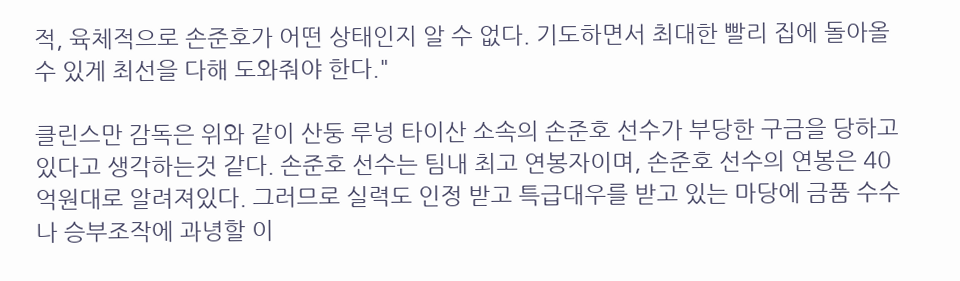적, 육체적으로 손준호가 어떤 상태인지 알 수 없다. 기도하면서 최대한 빨리 집에 돌아올 수 있게 최선을 다해 도와줘야 한다."

클린스만 감독은 위와 같이 산둥 루넝 타이산 소속의 손준호 선수가 부당한 구금을 당하고 있다고 생각하는것 같다. 손준호 선수는 팀내 최고 연봉자이며, 손준호 선수의 연봉은 40억원대로 알려져있다. 그러므로 실력도 인정 받고 특급대우를 받고 있는 마당에 금품 수수나 승부조작에 과녕할 이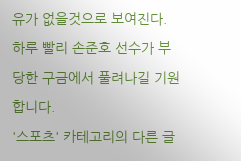유가 없을것으로 보여진다. 하루 빨리 손준호 선수가 부당한 구금에서 풀려나길 기원 합니다.
'스포츠' 카테고리의 다른 글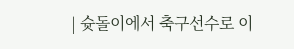| 슛돌이에서 축구선수로 이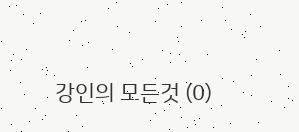강인의 모든것 (0)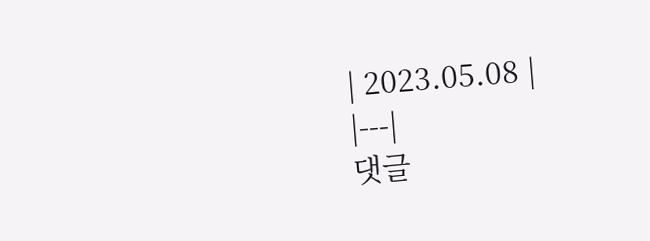| 2023.05.08 |
|---|
댓글